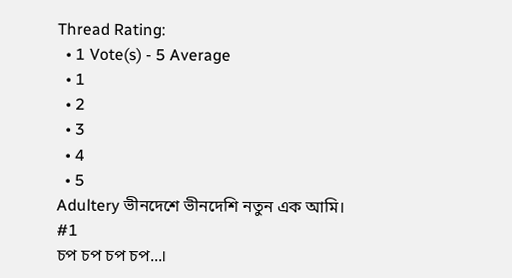Thread Rating:
  • 1 Vote(s) - 5 Average
  • 1
  • 2
  • 3
  • 4
  • 5
Adultery ভীনদেশে ভীনদেশি নতুন এক আমি।
#1
চপ চপ চপ চপ...।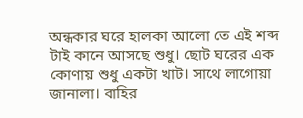অন্ধকার ঘরে হালকা আলো তে এই শব্দ টাই কানে আসছে শুধু। ছোট ঘরের এক কোণায় শুধু একটা খাট। সাথে লাগোয়া জানালা। বাহির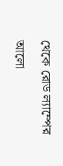থেকে রোড ল্যাম্পের আলো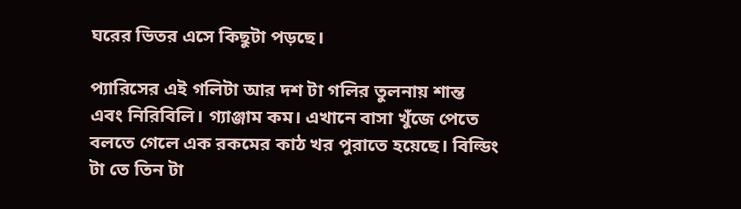ঘরের ভিতর এসে কিছুটা পড়ছে।

প্যারিসের এই গলিটা আর দশ টা গলির তুলনায় শান্ত এবং নিরিবিলি। গ্যাঞ্জাম কম। এখানে বাসা খুঁজে পেতে বলতে গেলে এক রকমের কাঠ খর পুরাতে হয়েছে। বিল্ডিং টা তে তিন টা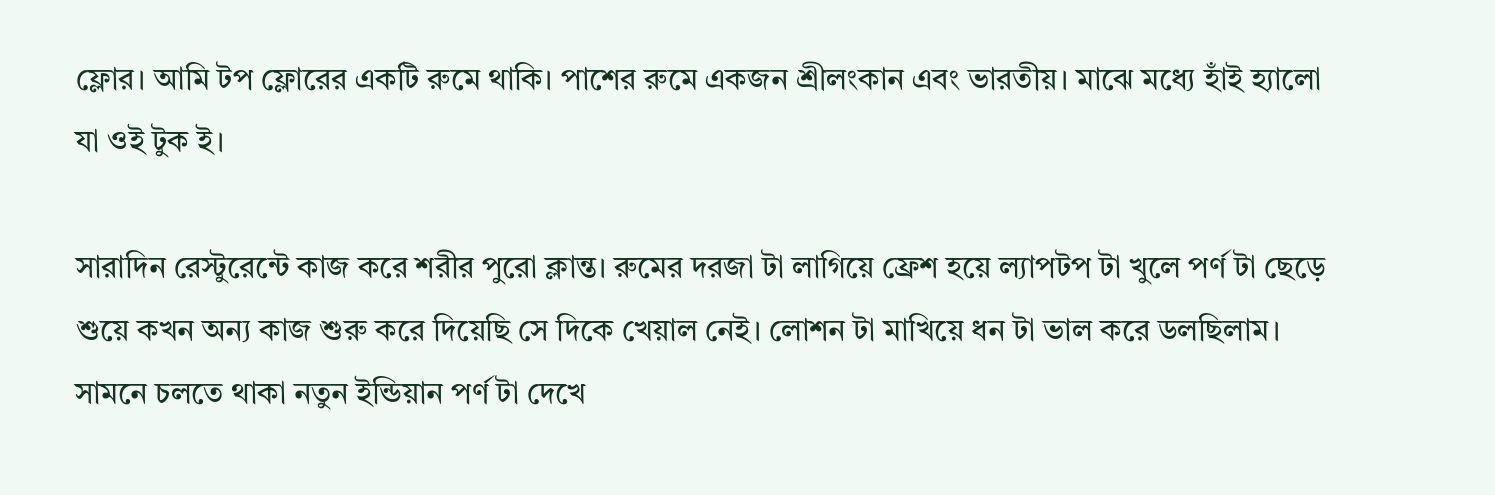ফ্লোর। আমি টপ ফ্লোরের একটি রুমে থাকি। পাশের রুমে একজন শ্রীলংকান এবং ভারতীয়। মাঝে মধ্যে হাঁই হ্যালো যা ওই টুক ই।

সারাদিন রেস্টুরেন্টে কাজ করে শরীর পুরো ক্লান্ত। রুমের দরজা টা লাগিয়ে ফ্রেশ হয়ে ল্যাপটপ টা খুলে পর্ণ টা ছেড়ে শুয়ে কখন অন্য কাজ শুরু করে দিয়েছি সে দিকে খেয়াল নেই। লোশন টা মাখিয়ে ধন টা ভাল করে ডলছিলাম। সামনে চলতে থাকা নতুন ইন্ডিয়ান পর্ণ টা দেখে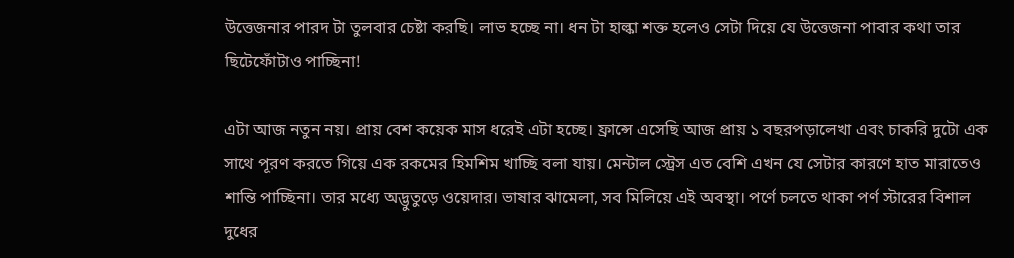উত্তেজনার পারদ টা তুলবার চেষ্টা করছি। লাভ হচ্ছে না। ধন টা হাল্কা শক্ত হলেও সেটা দিয়ে যে উত্তেজনা পাবার কথা তার ছিটেফোঁটাও পাচ্ছিনা!

এটা আজ নতুন নয়। প্রায় বেশ কয়েক মাস ধরেই এটা হচ্ছে। ফ্রান্সে এসেছি আজ প্রায় ১ বছরপড়ালেখা এবং চাকরি দুটো এক সাথে পূরণ করতে গিয়ে এক রকমের হিমশিম খাচ্ছি বলা যায়। মেন্টাল স্ট্রেস এত বেশি এখন যে সেটার কারণে হাত মারাতেও শান্তি পাচ্ছিনা। তার মধ্যে অদ্ভুতুড়ে ওয়েদার। ভাষার ঝামেলা, সব মিলিয়ে এই অবস্থা। পর্ণে চলতে থাকা পর্ণ স্টারের বিশাল দুধের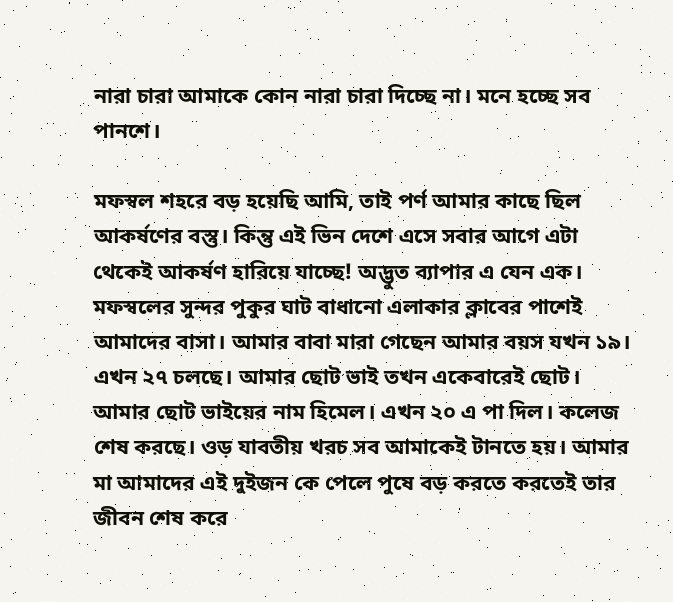নারা চারা আমাকে কোন নারা চারা দিচ্ছে না। মনে হচ্ছে সব পানশে।

মফস্বল শহরে বড় হয়েছি আমি, তাই পর্ণ আমার কাছে ছিল আকর্ষণের বস্তু। কিন্তু এই ভিন দেশে এসে সবার আগে এটা থেকেই আকর্ষণ হারিয়ে যাচ্ছে! অদ্ভুত ব্যাপার এ যেন এক। মফস্বলের সুন্দর পুকুর ঘাট বাধানো এলাকার ক্লাবের পাশেই আমাদের বাসা। আমার বাবা মারা গেছেন আমার বয়স যখন ১৯। এখন ২৭ চলছে। আমার ছোট ভাই তখন একেবারেই ছোট। আমার ছোট ভাইয়ের নাম হিমেল। এখন ২০ এ পা দিল। কলেজ শেষ করছে। ওড় যাবতীয় খরচ সব আমাকেই টানতে হয়। আমার মা আমাদের এই দুইজন কে পেলে পুষে বড় করতে করতেই তার জীবন শেষ করে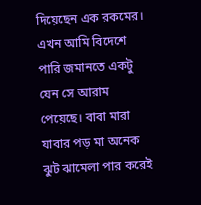দিয়েছেন এক রকমের। এখন আমি বিদেশে পারি জমানতে একটু যেন সে আরাম পেয়েছে। বাবা মারা যাবার পড় মা অনেক ঝুট ঝামেলা পার করেই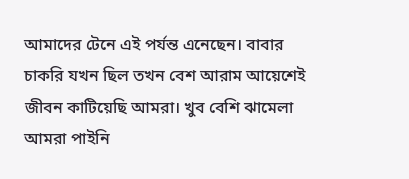আমাদের টেনে এই পর্যন্ত এনেছেন। বাবার চাকরি যখন ছিল তখন বেশ আরাম আয়েশেই জীবন কাটিয়েছি আমরা। খুব বেশি ঝামেলা আমরা পাইনি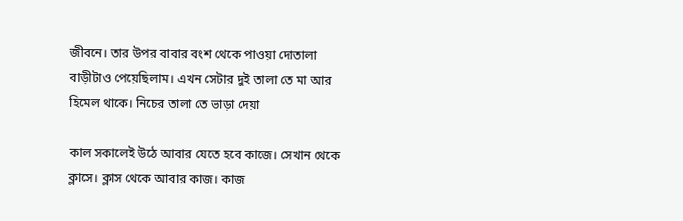জীবনে। তার উপর বাবার বংশ থেকে পাওয়া দোতালা বাড়ীটাও পেয়েছিলাম। এখন সেটার দুই তালা তে মা আর হিমেল থাকে। নিচের তালা তে ভাড়া দেয়া

কাল সকালেই উঠে আবার যেতে হবে কাজে। সেখান থেকে ক্লাসে। ক্লাস থেকে আবার কাজ। কাজ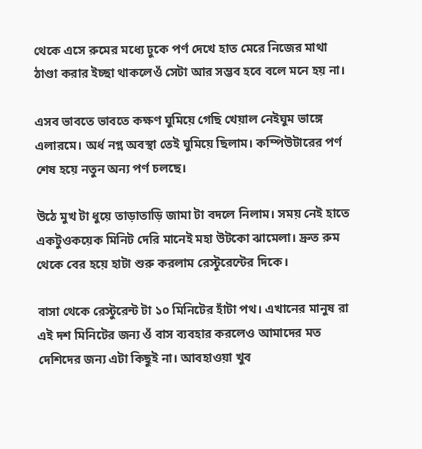থেকে এসে রুমের মধ্যে ঢুকে পর্ণ দেখে হাত মেরে নিজের মাথা ঠাণ্ডা করার ইচ্ছা থাকলেওঁ সেটা আর সম্ভব হবে বলে মনে হয় না।

এসব ভাবতে ভাবতে কক্ষণ ঘুমিয়ে গেছি খেয়াল নেইঘুম ভাঙ্গে এলারমে। অর্ধ নগ্ন অবস্থা তেই ঘুমিয়ে ছিলাম। কম্পিউটারের পর্ণ শেষ হয়ে নতুন অন্য পর্ণ চলছে।

উঠে মুখ টা ধুয়ে তাড়াতাড়ি জামা টা বদলে নিলাম। সময় নেই হাতে একটুওকয়েক মিনিট দেরি মানেই মহা উটকো ঝামেলা। দ্রুত রুম থেকে বের হয়ে হাটা শুরু করলাম রেস্টুরেন্টের দিকে।

বাসা থেকে রেস্টুরেন্ট টা ১০ মিনিটের হাঁটা পথ। এখানের মানুষ রা এই দশ মিনিটের জন্য ওঁ বাস ব্যবহার করলেও আমাদের মত দেশিদের জন্য এটা কিছুই না। আবহাওয়া খুব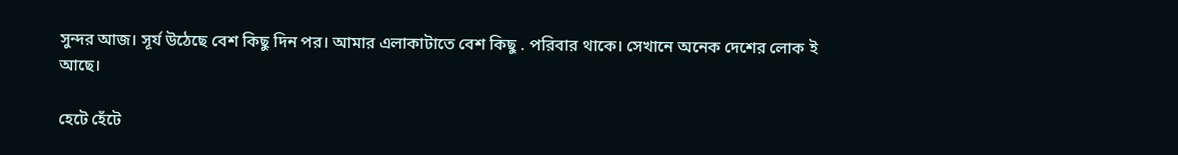সুন্দর আজ। সূর্য উঠেছে বেশ কিছু দিন পর। আমার এলাকাটাতে বেশ কিছু . পরিবার থাকে। সেখানে অনেক দেশের লোক ই আছে।

হেটে হেঁটে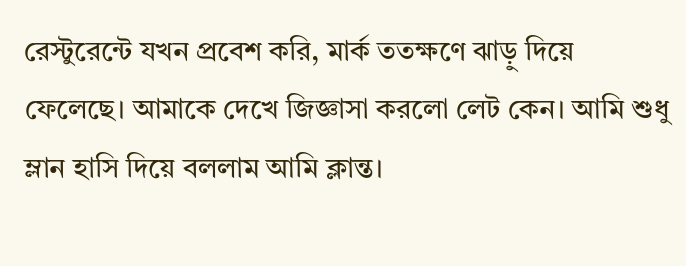রেস্টুরেন্টে যখন প্রবেশ করি, মার্ক ততক্ষণে ঝাড়ু দিয়ে ফেলেছে। আমাকে দেখে জিজ্ঞাসা করলো লেট কেন। আমি শুধু ম্লান হাসি দিয়ে বললাম আমি ক্লান্ত।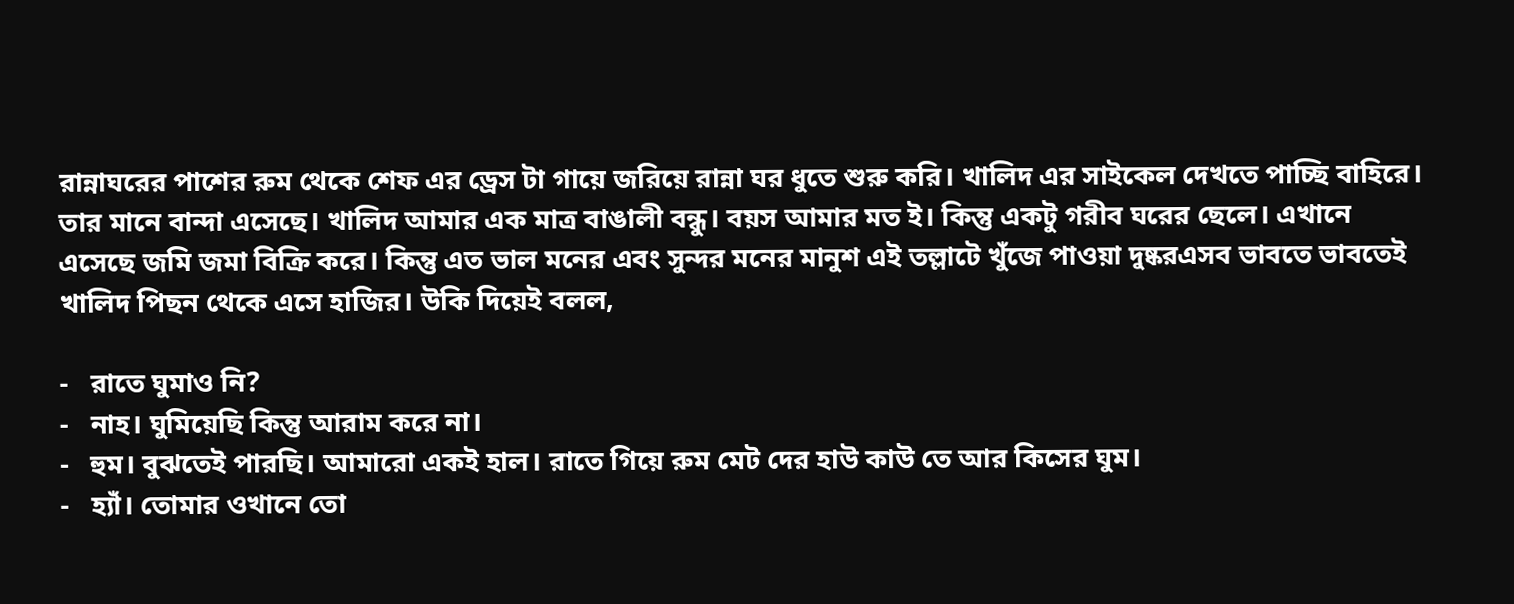রান্নাঘরের পাশের রুম থেকে শেফ এর ড্রেস টা গায়ে জরিয়ে রান্না ঘর ধুতে শুরু করি। খালিদ এর সাইকেল দেখতে পাচ্ছি বাহিরে। তার মানে বান্দা এসেছে। খালিদ আমার এক মাত্র বাঙালী বন্ধু। বয়স আমার মত ই। কিন্তু একটু গরীব ঘরের ছেলে। এখানে এসেছে জমি জমা বিক্রি করে। কিন্তু এত ভাল মনের এবং সুন্দর মনের মানুশ এই তল্লাটে খুঁজে পাওয়া দুষ্করএসব ভাবতে ভাবতেই খালিদ পিছন থেকে এসে হাজির। উকি দিয়েই বলল,

-   রাতে ঘুমাও নি?
-   নাহ। ঘুমিয়েছি কিন্তু আরাম করে না।
-   হুম। বুঝতেই পারছি। আমারো একই হাল। রাতে গিয়ে রুম মেট দের হাউ কাউ তে আর কিসের ঘুম।
-   হ্যাঁ। তোমার ওখানে তো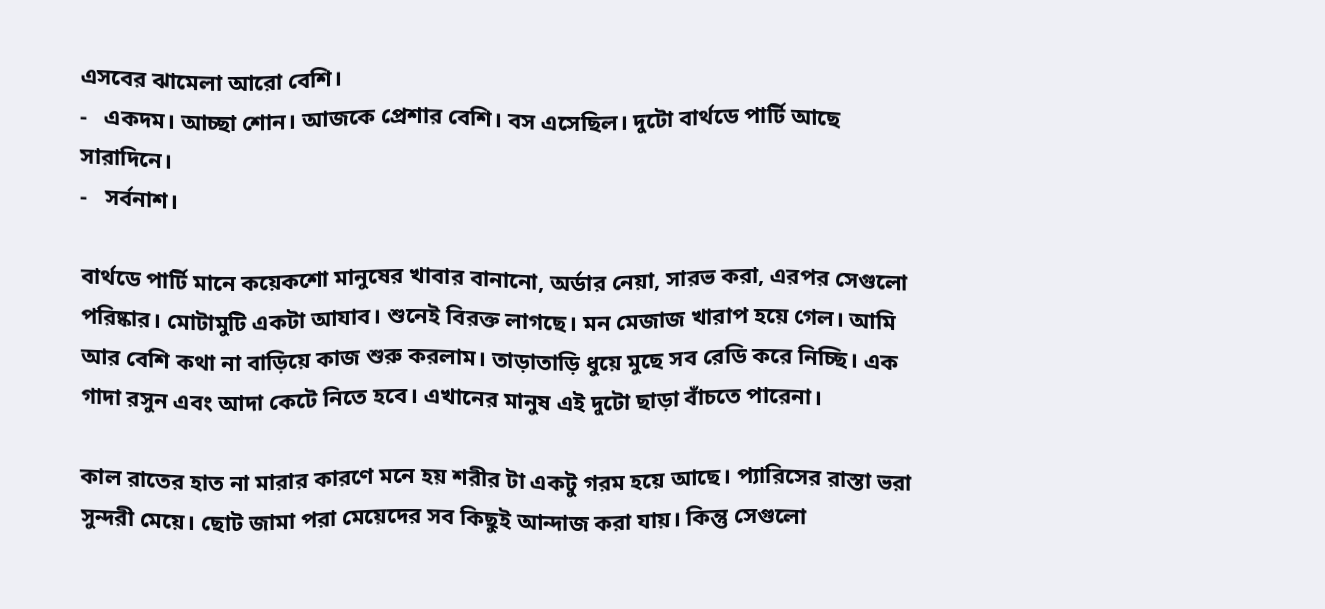এসবের ঝামেলা আরো বেশি।
-   একদম। আচ্ছা শোন। আজকে প্রেশার বেশি। বস এসেছিল। দুটো বার্থডে পার্টি আছে সারাদিনে।
-   সর্বনাশ।

বার্থডে পার্টি মানে কয়েকশো মানুষের খাবার বানানো, অর্ডার নেয়া, সারভ করা, এরপর সেগুলো পরিষ্কার। মোটামুটি একটা আযাব। শুনেই বিরক্ত লাগছে। মন মেজাজ খারাপ হয়ে গেল। আমি আর বেশি কথা না বাড়িয়ে কাজ শুরু করলাম। তাড়াতাড়ি ধুয়ে মুছে সব রেডি করে নিচ্ছি। এক গাদা রসুন এবং আদা কেটে নিতে হবে। এখানের মানুষ এই দুটো ছাড়া বাঁচতে পারেনা।

কাল রাতের হাত না মারার কারণে মনে হয় শরীর টা একটু গরম হয়ে আছে। প্যারিসের রাস্তা ভরা সুন্দরী মেয়ে। ছোট জামা পরা মেয়েদের সব কিছুই আন্দাজ করা যায়। কিন্তু সেগুলো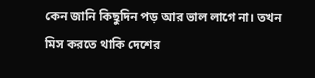কেন জানি কিছুদিন পড় আর ভাল লাগে না। তখন মিস করতে থাকি দেশের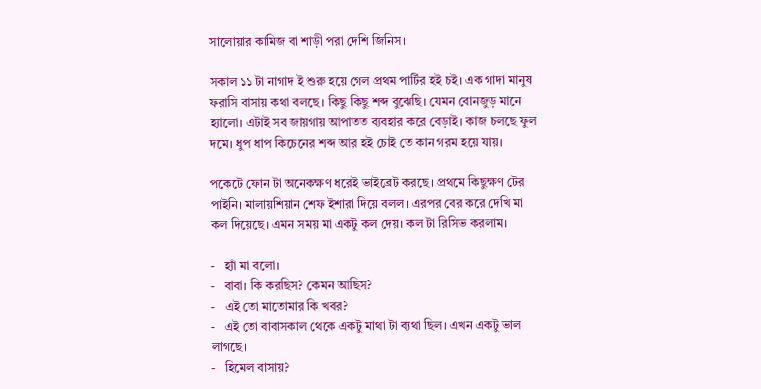সালোয়ার কামিজ বা শাড়ী পরা দেশি জিনিস।

সকাল ১১ টা নাগাদ ই শুরু হয়ে গেল প্রথম পার্টির হই চই। এক গাদা মানুষ ফরাসি বাসায় কথা বলছে। কিছু কিছু শব্দ বুঝেছি। যেমন বোনজুড় মানে হ্যালো। এটাই সব জায়গায় আপাতত ব্যবহার করে বেড়াই। কাজ চলছে ফুল দমে। ধুপ ধাপ কিচেনের শব্দ আর হই চোই তে কান গরম হয়ে যায়।

পকেটে ফোন টা অনেকক্ষণ ধরেই ভাইব্রেট করছে। প্রথমে কিছুক্ষণ টের পাইনি। মালায়শিয়ান শেফ ইশারা দিয়ে বলল। এরপর বের করে দেখি মা কল দিয়েছে। এমন সময় মা একটু কল দেয়। কল টা রিসিভ করলাম।

-   হ্যাঁ মা বলো।
-   বাবা। কি করছিস? কেমন আছিস?
-   এই তো মাতোমার কি খবর?
-   এই তো বাবাসকাল থেকে একটু মাথা টা ব্যথা ছিল। এখন একটু ভাল লাগছে।
-   হিমেল বাসায়?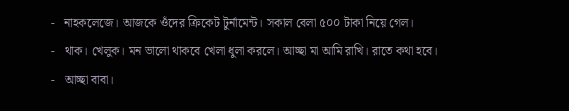-   নাহকলেজে। আজকে ওঁদের ক্রিকেট টুর্নামেন্ট। সকাল বেলা ৫০০ টাকা নিয়ে গেল।
-   থাক। খেলুক। মন ভালো থাকবে খেলা ধুলা করলে। আচ্ছা মা আমি রাখি। রাতে কথা হবে।
-   আচ্ছা বাবা।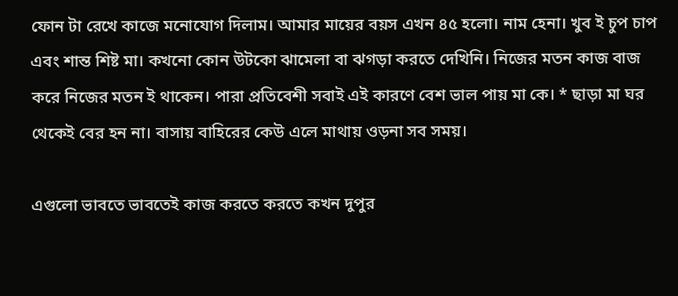ফোন টা রেখে কাজে মনোযোগ দিলাম। আমার মায়ের বয়স এখন ৪৫ হলো। নাম হেনা। খুব ই চুপ চাপ এবং শান্ত শিষ্ট মা। কখনো কোন উটকো ঝামেলা বা ঝগড়া করতে দেখিনি। নিজের মতন কাজ বাজ করে নিজের মতন ই থাকেন। পারা প্রতিবেশী সবাই এই কারণে বেশ ভাল পায় মা কে। * ছাড়া মা ঘর থেকেই বের হন না। বাসায় বাহিরের কেউ এলে মাথায় ওড়না সব সময়।

এগুলো ভাবতে ভাবতেই কাজ করতে করতে কখন দুপুর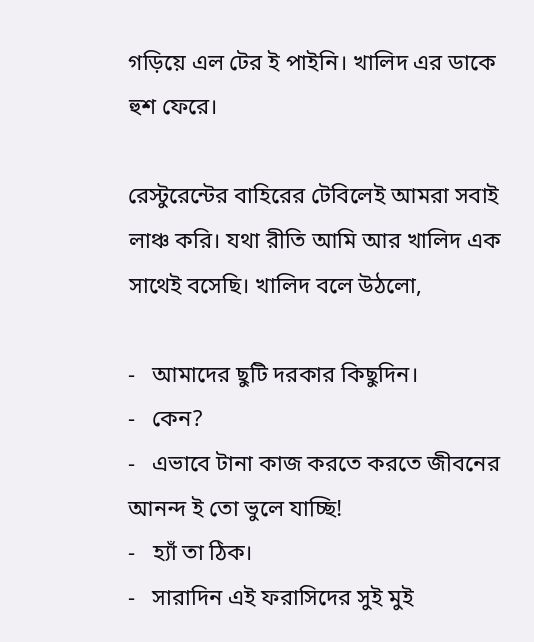গড়িয়ে এল টের ই পাইনি। খালিদ এর ডাকে হুশ ফেরে।

রেস্টুরেন্টের বাহিরের টেবিলেই আমরা সবাই লাঞ্চ করি। যথা রীতি আমি আর খালিদ এক সাথেই বসেছি। খালিদ বলে উঠলো,

-   আমাদের ছুটি দরকার কিছুদিন।
-   কেন?
-   এভাবে টানা কাজ করতে করতে জীবনের আনন্দ ই তো ভুলে যাচ্ছি!
-   হ্যাঁ তা ঠিক।
-   সারাদিন এই ফরাসিদের সুই মুই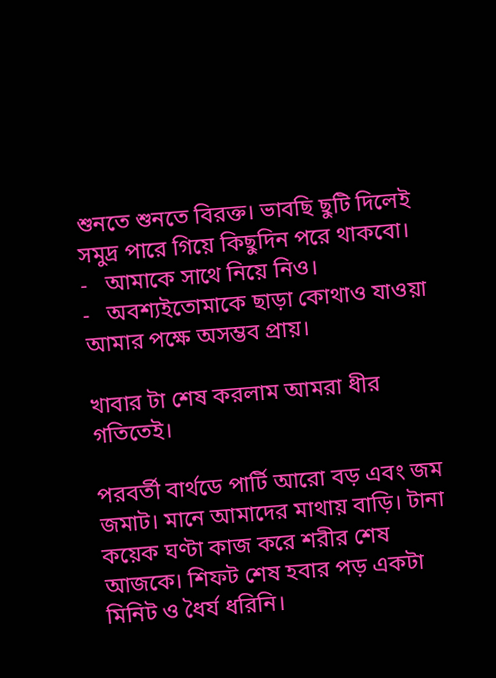শুনতে শুনতে বিরক্ত। ভাবছি ছুটি দিলেই সমুদ্র পারে গিয়ে কিছুদিন পরে থাকবো।
-   আমাকে সাথে নিয়ে নিও।
-   অবশ্যইতোমাকে ছাড়া কোথাও যাওয়া আমার পক্ষে অসম্ভব প্রায়।

খাবার টা শেষ করলাম আমরা ধীর গতিতেই।

পরবর্তী বার্থডে পার্টি আরো বড় এবং জম জমাট। মানে আমাদের মাথায় বাড়ি। টানা কয়েক ঘণ্টা কাজ করে শরীর শেষ আজকে। শিফট শেষ হবার পড় একটা মিনিট ও ধৈর্য ধরিনি।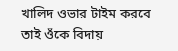খালিদ ওভার টাইম করবে তাই ওঁকে বিদায়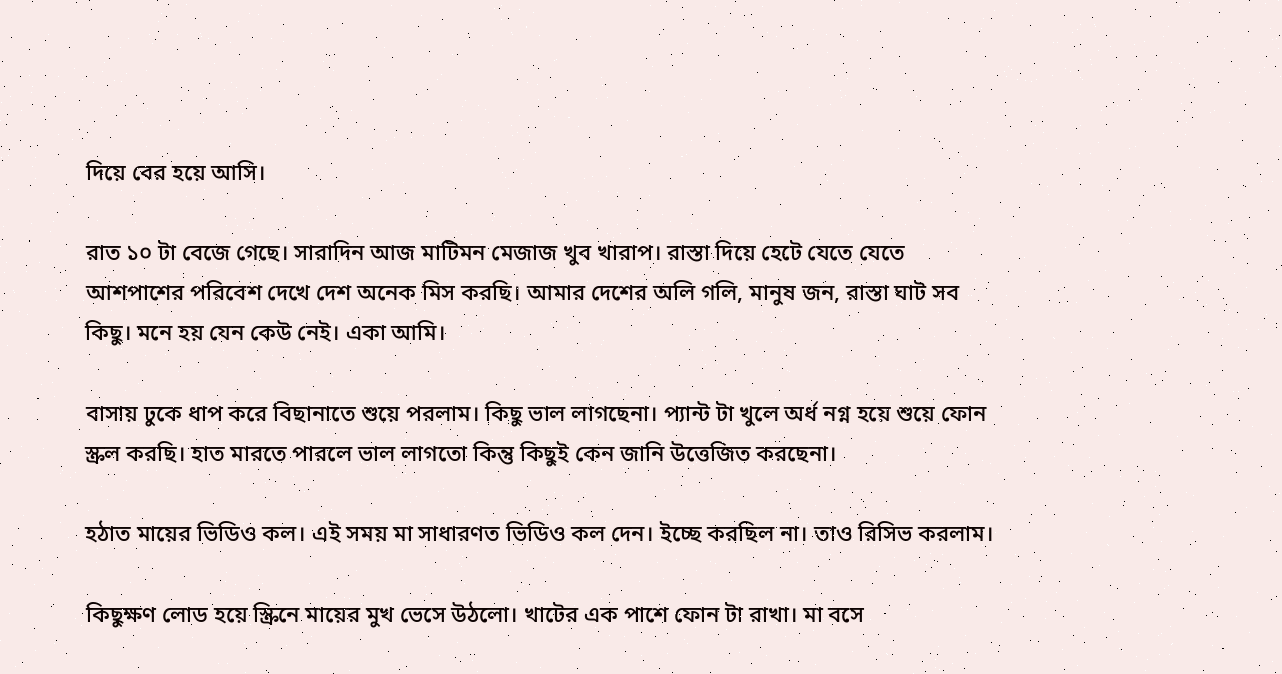দিয়ে বের হয়ে আসি।

রাত ১০ টা বেজে গেছে। সারাদিন আজ মাটিমন মেজাজ খুব খারাপ। রাস্তা দিয়ে হেটে যেতে যেতে আশপাশের পরিবেশ দেখে দেশ অনেক মিস করছি। আমার দেশের অলি গলি, মানুষ জন, রাস্তা ঘাট সব কিছু। মনে হয় যেন কেউ নেই। একা আমি।

বাসায় ঢুকে ধাপ করে বিছানাতে শুয়ে পরলাম। কিছু ভাল লাগছেনা। প্যান্ট টা খুলে অর্ধ নগ্ন হয়ে শুয়ে ফোন স্ক্রল করছি। হাত মারতে পারলে ভাল লাগতো কিন্তু কিছুই কেন জানি উত্তেজিত করছেনা।

হঠাত মায়ের ভিডিও কল। এই সময় মা সাধারণত ভিডিও কল দেন। ইচ্ছে করছিল না। তাও রিসিভ করলাম।

কিছুক্ষণ লোড হয়ে স্ক্রিনে মায়ের মুখ ভেসে উঠলো। খাটের এক পাশে ফোন টা রাখা। মা বসে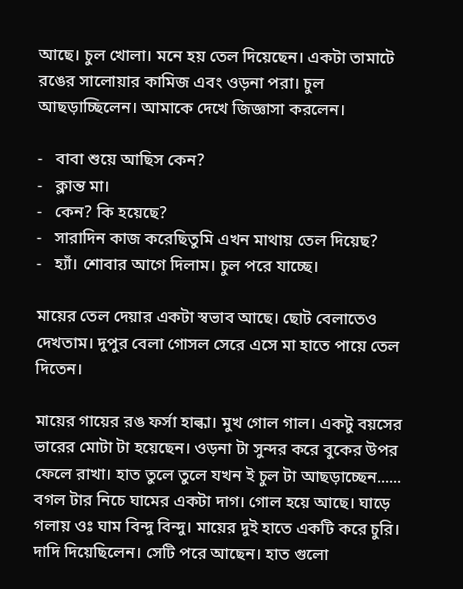আছে। চুল খোলা। মনে হয় তেল দিয়েছেন। একটা তামাটে রঙের সালোয়ার কামিজ এবং ওড়না পরা। চুল আছড়াচ্ছিলেন। আমাকে দেখে জিজ্ঞাসা করলেন।

-   বাবা শুয়ে আছিস কেন?
-   ক্লান্ত মা।
-   কেন? কি হয়েছে?
-   সারাদিন কাজ করেছিতুমি এখন মাথায় তেল দিয়েছ?
-   হ্যাঁ। শোবার আগে দিলাম। চুল পরে যাচ্ছে।

মায়ের তেল দেয়ার একটা স্বভাব আছে। ছোট বেলাতেও দেখতাম। দুপুর বেলা গোসল সেরে এসে মা হাতে পায়ে তেল দিতেন।

মায়ের গায়ের রঙ ফর্সা হাল্কা। মুখ গোল গাল। একটু বয়সের ভারের মোটা টা হয়েছেন। ওড়না টা সুন্দর করে বুকের উপর ফেলে রাখা। হাত তুলে তুলে যখন ই চুল টা আছড়াচ্ছেন...... বগল টার নিচে ঘামের একটা দাগ। গোল হয়ে আছে। ঘাড়ে গলায় ওঃ ঘাম বিন্দু বিন্দু। মায়ের দুই হাতে একটি করে চুরি। দাদি দিয়েছিলেন। সেটি পরে আছেন। হাত গুলো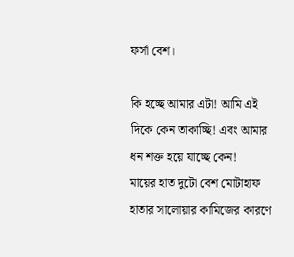ফর্সা বেশ।

কি হচ্ছে আমার এটা! আমি এই দিকে কেন তাকাচ্ছি! এবং আমার ধন শক্ত হয়ে যাচ্ছে কেন!
মায়ের হাত দুটো বেশ মোটাহাফ হাতার সালোয়ার কামিজের কারণে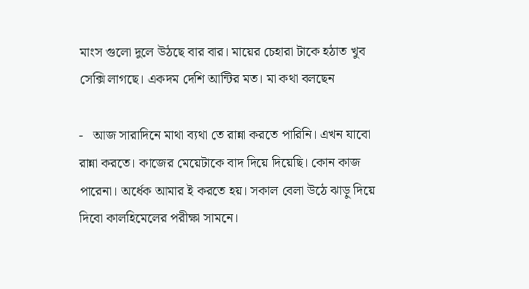মাংস গুলো দুলে উঠছে বার বার। মায়ের চেহারা টাকে হঠাত খুব সেক্সি লাগছে। একদম দেশি আন্টির মত। মা কথা বলছেন

-   আজ সারাদিনে মাথা ব্যথা তে রান্না করতে পারিনি। এখন যাবো রান্না করতে। কাজের মেয়েটাকে বাদ দিয়ে দিয়েছি। কোন কাজ পারেনা। অর্ধেক আমার ই করতে হয়। সকাল বেলা উঠে ঝাড়ু দিয়ে দিবো কালহিমেলের পরীক্ষা সামনে।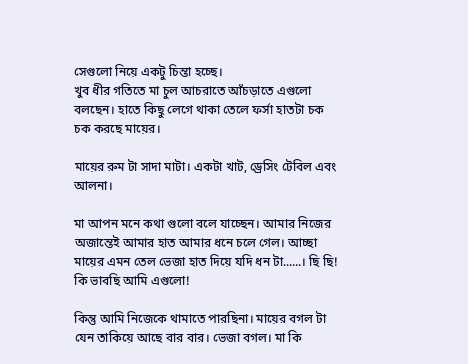সেগুলো নিয়ে একটু চিন্তা হচ্ছে।
খুব ধীর গতিতে মা চুল আচরাতে আঁচড়াতে এগুলো বলছেন। হাতে কিছু লেগে থাকা তেলে ফর্সা হাতটা চক চক করছে মায়ের।

মায়ের রুম টা সাদা মাটা। একটা খাট, ড্রেসিং টেবিল এবং আলনা।

মা আপন মনে কথা গুলো বলে যাচ্ছেন। আমার নিজের অজান্তেই আমার হাত আমার ধনে চলে গেল। আচ্ছা মায়ের এমন তেল ভেজা হাত দিয়ে যদি ধন টা......। ছি ছি!
কি ভাবছি আমি এগুলো!

কিন্তু আমি নিজেকে থামাতে পারছিনা। মায়ের বগল টা যেন তাকিয়ে আছে বার বার। ভেজা বগল। মা কি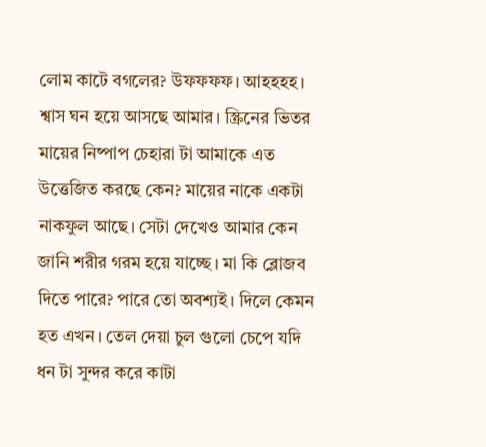লোম কাটে বগলের? উফফফফ। আহহহহ। শ্বাস ঘন হয়ে আসছে আমার। স্ক্রিনের ভিতর মায়ের নিষ্পাপ চেহারা টা আমাকে এত উত্তেজিত করছে কেন? মায়ের নাকে একটা নাকফুল আছে। সেটা দেখেও আমার কেন জানি শরীর গরম হয়ে যাচ্ছে। মা কি ব্লোজব দিতে পারে? পারে তো অবশ্যই। দিলে কেমন হত এখন। তেল দেয়া চুল গুলো চেপে যদি ধন টা সুন্দর করে কাটা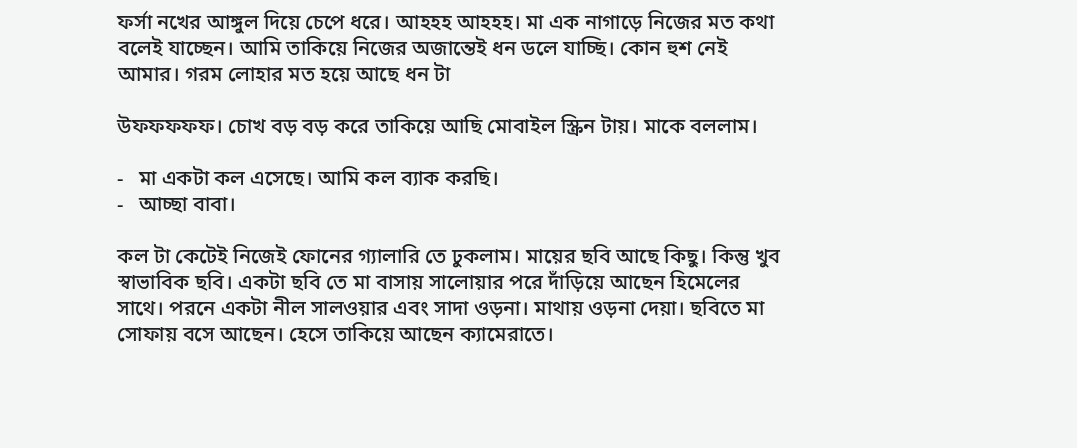ফর্সা নখের আঙ্গুল দিয়ে চেপে ধরে। আহহহ আহহহ। মা এক নাগাড়ে নিজের মত কথা বলেই যাচ্ছেন। আমি তাকিয়ে নিজের অজান্তেই ধন ডলে যাচ্ছি। কোন হুশ নেই আমার। গরম লোহার মত হয়ে আছে ধন টা

উফফফফফ। চোখ বড় বড় করে তাকিয়ে আছি মোবাইল স্ক্রিন টায়। মাকে বললাম।

-   মা একটা কল এসেছে। আমি কল ব্যাক করছি।
-   আচ্ছা বাবা।

কল টা কেটেই নিজেই ফোনের গ্যালারি তে ঢুকলাম। মায়ের ছবি আছে কিছু। কিন্তু খুব স্বাভাবিক ছবি। একটা ছবি তে মা বাসায় সালোয়ার পরে দাঁড়িয়ে আছেন হিমেলের সাথে। পরনে একটা নীল সালওয়ার এবং সাদা ওড়না। মাথায় ওড়না দেয়া। ছবিতে মা সোফায় বসে আছেন। হেসে তাকিয়ে আছেন ক্যামেরাতে।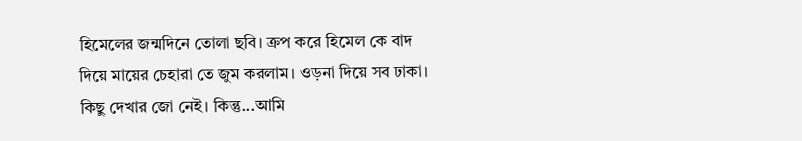হিমেলের জন্মদিনে তোলা ছবি। ক্রপ করে হিমেল কে বাদ দিয়ে মায়ের চেহারা তে জুম করলাম। ওড়না দিয়ে সব ঢাকা। কিছু দেখার জো নেই। কিন্তু...আমি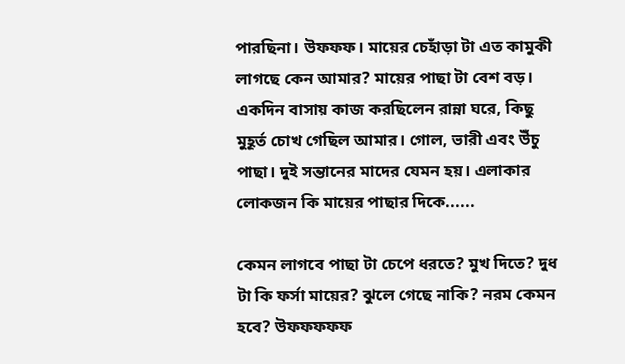পারছিনা। উফফফ। মায়ের চেহাঁড়া টা এত কামুকী লাগছে কেন আমার? মায়ের পাছা টা বেশ বড়। একদিন বাসায় কাজ করছিলেন রান্না ঘরে, কিছু মুহূর্ত চোখ গেছিল আমার। গোল, ভারী এবং উঁচু পাছা। দুই সন্তানের মাদের যেমন হয়। এলাকার লোকজন কি মায়ের পাছার দিকে......

কেমন লাগবে পাছা টা চেপে ধরতে? মুখ দিতে? দুধ টা কি ফর্সা মায়ের? ঝুলে গেছে নাকি? নরম কেমন হবে? উফফফফফ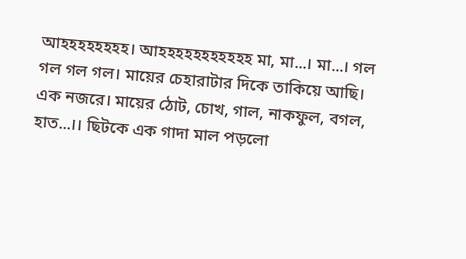আহহহহহহহহ। আহহহহহহহহহহহ মা, মা...। মা...। গল গল গল গল। মায়ের চেহারাটার দিকে তাকিয়ে আছি। এক নজরে। মায়ের ঠোট, চোখ, গাল, নাকফুল, বগল, হাত...।। ছিটকে এক গাদা মাল পড়লো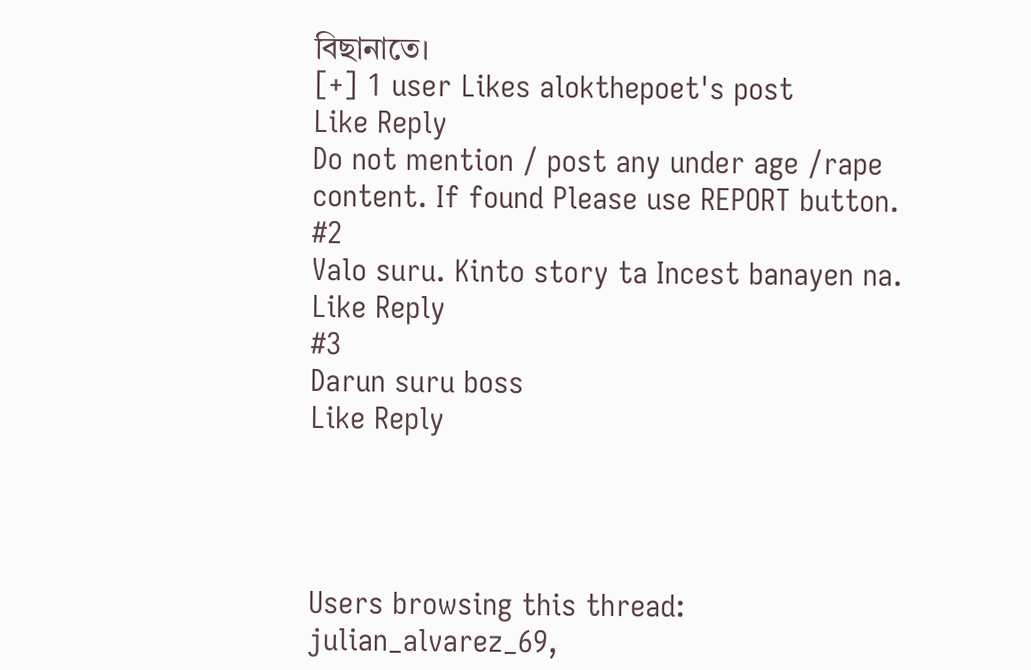বিছানাতে।
[+] 1 user Likes alokthepoet's post
Like Reply
Do not mention / post any under age /rape content. If found Please use REPORT button.
#2
Valo suru. Kinto story ta Incest banayen na.
Like Reply
#3
Darun suru boss
Like Reply




Users browsing this thread: julian_alvarez_69,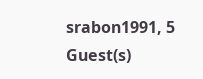srabon1991, 5 Guest(s)